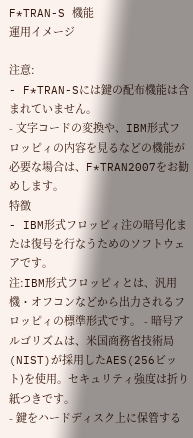F*TRAN-S 機能
運用イメージ

注意:
- F*TRAN-Sには鍵の配布機能は含まれていません。
- 文字コードの変換や、IBM形式フロッピィの内容を見るなどの機能が必要な場合は、F*TRAN2007をお勧めします。
特徴
- IBM形式フロッピィ注の暗号化または復号を行なうためのソフトウェアです。
注:IBM形式フロッピィとは、汎用機・オフコンなどから出力されるフロッピィの標準形式です。 - 暗号アルゴリズムは、米国商務省技術局(NIST)が採用したAES(256ビット)を使用。セキュリティ強度は折り紙つきです。
- 鍵をハードディスク上に保管する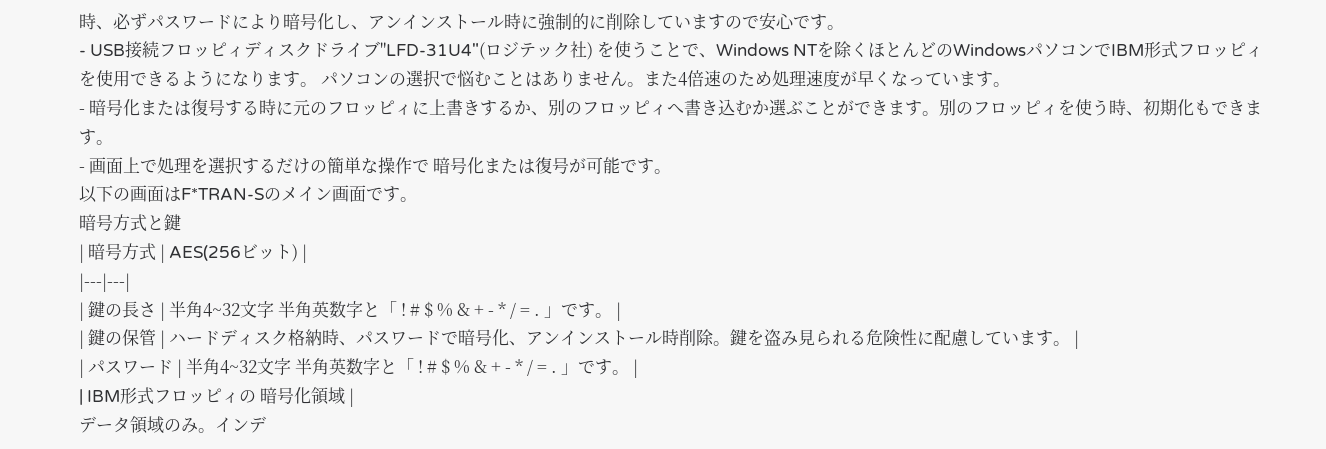時、必ずパスワードにより暗号化し、アンインストール時に強制的に削除していますので安心です。
- USB接続フロッピィディスクドライブ"LFD-31U4"(ロジテック社) を使うことで、Windows NTを除くほとんどのWindowsパソコンでIBM形式フロッピィを使用できるようになります。 パソコンの選択で悩むことはありません。また4倍速のため処理速度が早くなっています。
- 暗号化または復号する時に元のフロッピィに上書きするか、別のフロッピィへ書き込むか選ぶことができます。別のフロッピィを使う時、初期化もできます。
- 画面上で処理を選択するだけの簡単な操作で 暗号化または復号が可能です。
以下の画面はF*TRAN-Sのメイン画面です。
暗号方式と鍵
| 暗号方式 | AES(256ビット) |
|---|---|
| 鍵の長さ | 半角4~32文字 半角英数字と「 ! # $ % & + - * / = . 」です。 |
| 鍵の保管 | ハードディスク格納時、パスワードで暗号化、アンインストール時削除。鍵を盗み見られる危険性に配慮しています。 |
| パスワード | 半角4~32文字 半角英数字と「 ! # $ % & + - * / = . 」です。 |
| IBM形式フロッピィの 暗号化領域 |
データ領域のみ。インデ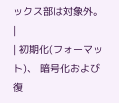ックス部は対象外。 |
| 初期化(フォーマット)、 暗号化および復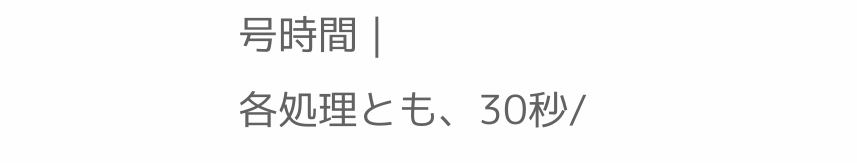号時間 |
各処理とも、30秒/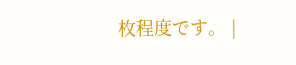枚程度です。 |